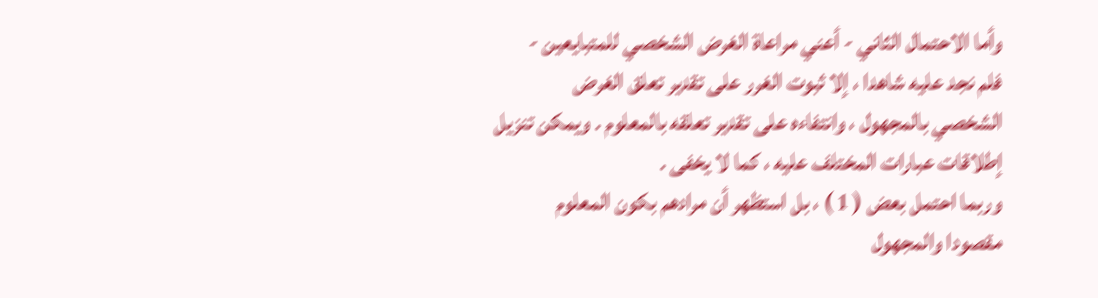وأما الاحتمال الثاني - أعني مراعاة الغرض الشخصي للمتبايعين -
فلم نجد عليه شاهدا ، إلا ثبوت الغرر على تقدير تعلق الغرض
الشخصي بالمجهول ، وانتفاءه على تقدير تعلقه بالمعلوم . ويمكن تنزيل
إطلاقات عبارات المختلف عليه ، كما لا يخفى .
وربما احتمل بعض ( 1 ) ، بل استظهر أن مرادهم بكون المعلوم
مقصودا والمجهول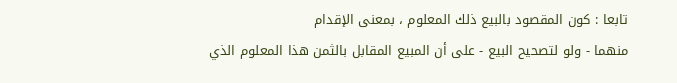تابعا : كون المقصود بالبيع ذلك المعلوم ، بمعنى الإقدام
منهما - ولو لتصحيح البيع - على أن المبيع المقابل بالثمن هذا المعلوم الذي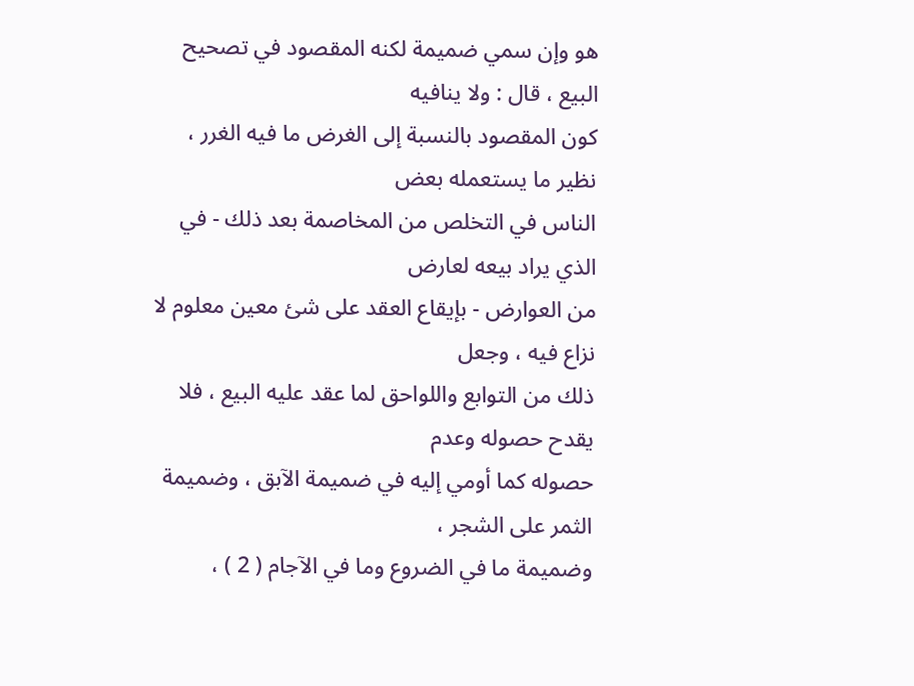هو وإن سمي ضميمة لكنه المقصود في تصحيح البيع ، قال : ولا ينافيه
كون المقصود بالنسبة إلى الغرض ما فيه الغرر ، نظير ما يستعمله بعض
الناس في التخلص من المخاصمة بعد ذلك - في الذي يراد بيعه لعارض
من العوارض - بإيقاع العقد على شئ معين معلوم لا نزاع فيه ، وجعل
ذلك من التوابع واللواحق لما عقد عليه البيع ، فلا يقدح حصوله وعدم
حصوله كما أومي إليه في ضميمة الآبق ، وضميمة الثمر على الشجر ،
وضميمة ما في الضروع وما في الآجام ( 2 ) ،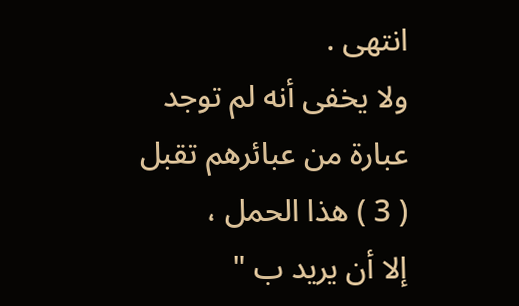انتهى .
ولا يخفى أنه لم توجد عبارة من عبائرهم تقبل ( 3 ) هذا الحمل ،
إلا أن يريد ب "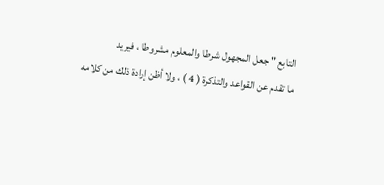التابع " جعل المجهول شرطا والمعلوم مشروطا ، فيريد
ما تقدم عن القواعد والتذكرة ( 4 ) ، ولا أظن إرادة ذلك من كلامه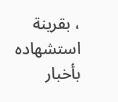، بقرينة
استشهاده بأخبار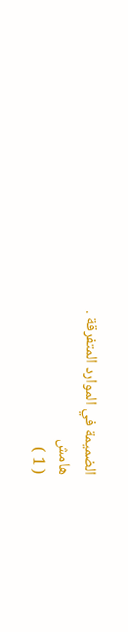الضميمة في الموارد المتفرقة .
هامش
( 1 )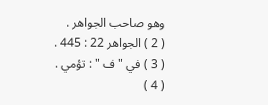وهو صاحب الجواهر .
( 2 ) الجواهر 22 : 445 .
( 3 ) في " ف " : تؤمي .
( 4 )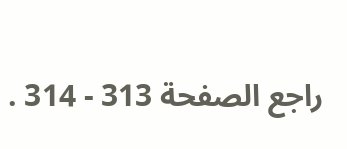راجع الصفحة 313 - 314 .